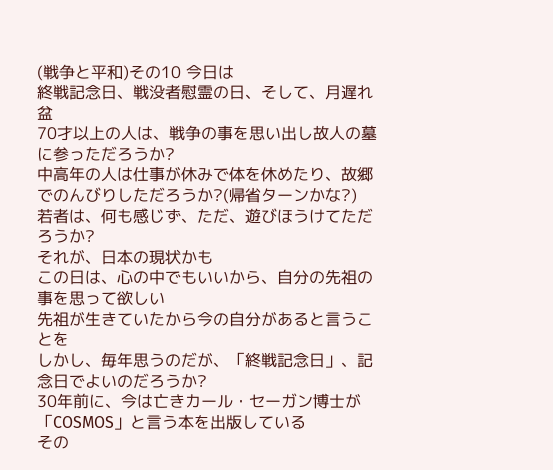(戦争と平和)その10 今日は
終戦記念日、戦没者慰霊の日、そして、月遅れ盆
70才以上の人は、戦争の事を思い出し故人の墓に参っただろうか?
中高年の人は仕事が休みで体を休めたり、故郷でのんびりしただろうか?(帰省ターンかな?)
若者は、何も感じず、ただ、遊びほうけてただろうか?
それが、日本の現状かも
この日は、心の中でもいいから、自分の先祖の事を思って欲しい
先祖が生きていたから今の自分があると言うことを
しかし、毎年思うのだが、「終戦記念日」、記念日でよいのだろうか?
30年前に、今は亡きカール・セーガン博士が「COSMOS」と言う本を出版している
その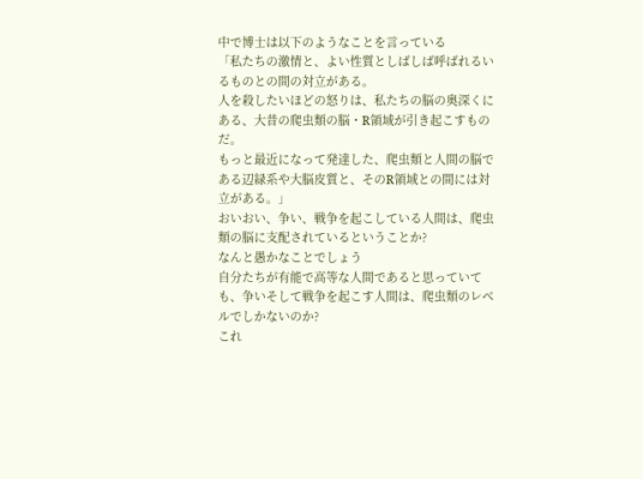中で博士は以下のようなことを言っている
「私たちの激情と、よい性質としばしば呼ばれるいるものとの間の対立がある。
人を殺したいほどの怒りは、私たちの脳の奥深くにある、大昔の爬虫類の脳・R領域が引き起こすものだ。
もっと最近になって発達した、爬虫類と人間の脳である辺緑系や大脳皮質と、そのR領域との間には対立がある。」
おいおい、争い、戦争を起こしている人間は、爬虫類の脳に支配されているということか?
なんと愚かなことでしょう
自分たちが有能で高等な人間であると思っていても、争いそして戦争を起こす人間は、爬虫類のレベルでしかないのか?
これ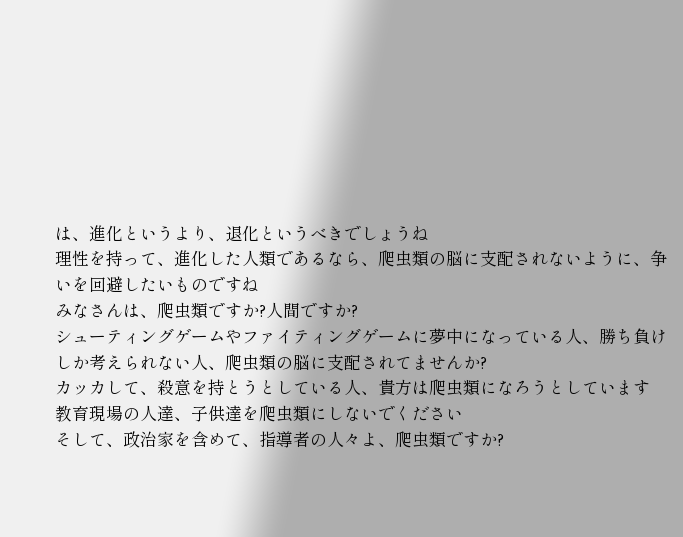は、進化というより、退化というべきでしょうね
理性を持って、進化した人類であるなら、爬虫類の脳に支配されないように、争いを回避したいものですね
みなさんは、爬虫類ですか?人間ですか?
シューティングゲームやファイティングゲームに夢中になっている人、勝ち負けしか考えられない人、爬虫類の脳に支配されてませんか?
カッカして、殺意を持とうとしている人、貴方は爬虫類になろうとしています
教育現場の人達、子供達を爬虫類にしないでください
そして、政治家を含めて、指導者の人々よ、爬虫類ですか?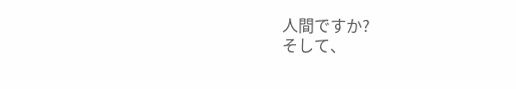人間ですか?
そして、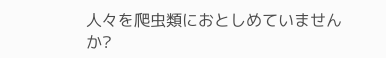人々を爬虫類におとしめていませんか?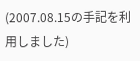(2007.08.15の手記を利用しました)